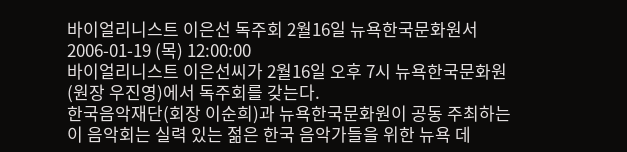바이얼리니스트 이은선 독주회 2월16일 뉴욕한국문화원서
2006-01-19 (목) 12:00:00
바이얼리니스트 이은선씨가 2월16일 오후 7시 뉴욕한국문화원(원장 우진영)에서 독주회를 갖는다.
한국음악재단(회장 이순희)과 뉴욕한국문화원이 공동 주최하는 이 음악회는 실력 있는 젊은 한국 음악가들을 위한 뉴욕 데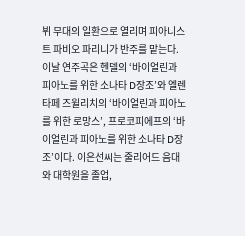뷔 무대의 일환으로 열리며 피아니스트 파비오 파리니가 반주를 맡는다. 이날 연주곡은 헨델의 ‘바이얼린과 피아노를 위한 소나타 D장조’와 엘렌 타페 즈윌리치의 ‘바이얼린과 피아노를 위한 로망스’, 프로코피에프의 ‘바이얼린과 피아노를 위한 소나타 D장조’이다. 이은선씨는 줄리어드 음대와 대학원을 졸업,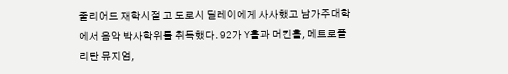줄리어드 재학시절 고 도로시 딜레이에게 사사했고 남가주대학에서 음악 박사학위를 취득했다. 92가 Y홀과 머킨홀, 메트로폴리탄 뮤지엄,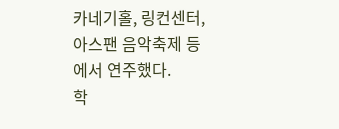카네기홀, 링컨센터, 아스팬 음악축제 등에서 연주했다.
학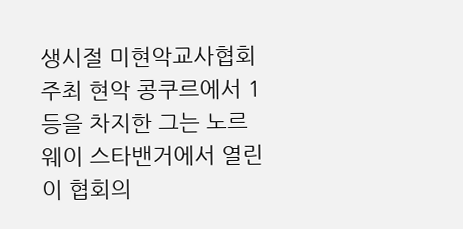생시절 미현악교사협회 주최 현악 콩쿠르에서 1등을 차지한 그는 노르웨이 스타밴거에서 열린 이 협회의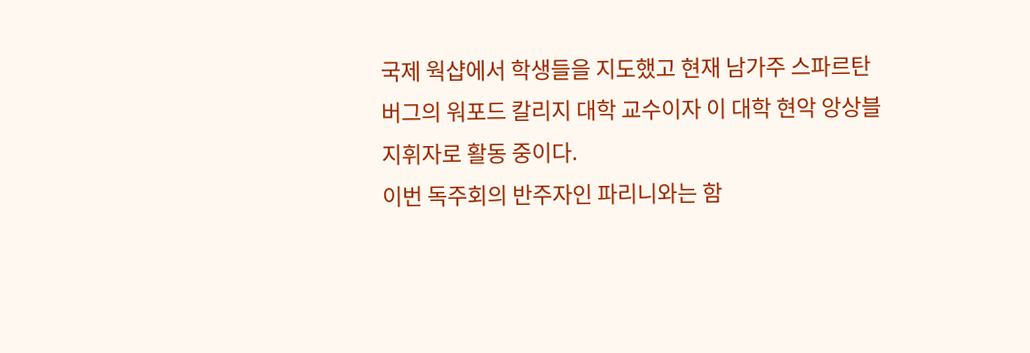국제 웍샵에서 학생들을 지도했고 현재 남가주 스파르탄버그의 워포드 칼리지 대학 교수이자 이 대학 현악 앙상블 지휘자로 활동 중이다.
이번 독주회의 반주자인 파리니와는 함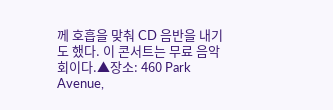께 호흡을 맞춰 CD 음반을 내기도 했다. 이 콘서트는 무료 음악회이다.▲장소: 460 Park Avenue,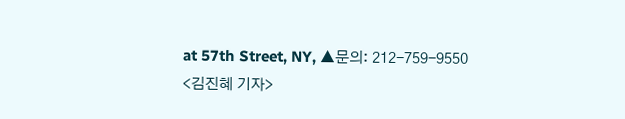at 57th Street, NY, ▲문의: 212-759-9550
<김진혜 기자>